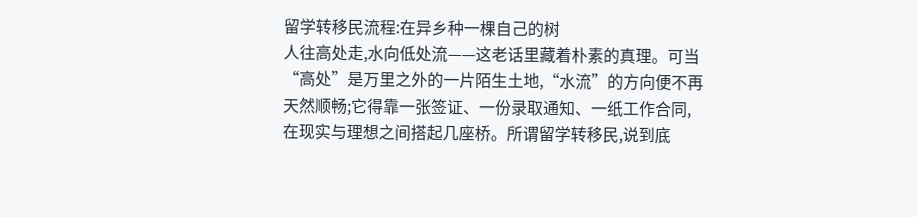留学转移民流程:在异乡种一棵自己的树
人往高处走,水向低处流——这老话里藏着朴素的真理。可当“高处”是万里之外的一片陌生土地,“水流”的方向便不再天然顺畅;它得靠一张签证、一份录取通知、一纸工作合同,在现实与理想之间搭起几座桥。所谓留学转移民,说到底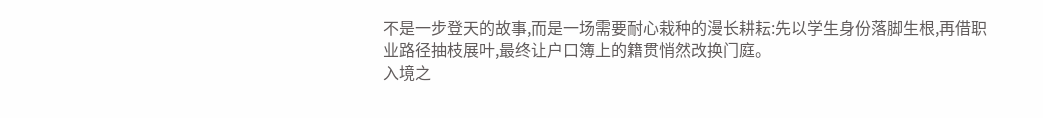不是一步登天的故事,而是一场需要耐心栽种的漫长耕耘:先以学生身份落脚生根,再借职业路径抽枝展叶,最终让户口簿上的籍贯悄然改换门庭。
入境之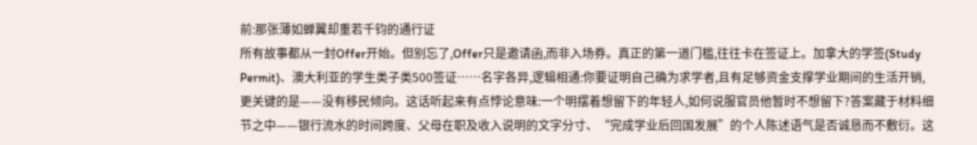前:那张薄如蝉翼却重若千钧的通行证
所有故事都从一封Offer开始。但别忘了,Offer只是邀请函,而非入场券。真正的第一道门槛,往往卡在签证上。加拿大的学签(Study Permit)、澳大利亚的学生类子类500签证……名字各异,逻辑相通:你要证明自己确为求学者,且有足够资金支撑学业期间的生活开销,更关键的是——没有移民倾向。这话听起来有点悖论意味:一个明摆着想留下的年轻人,如何说服官员他暂时不想留下?答案藏于材料细节之中——银行流水的时间跨度、父母在职及收入说明的文字分寸、“完成学业后回国发展”的个人陈述语气是否诚恳而不敷衍。这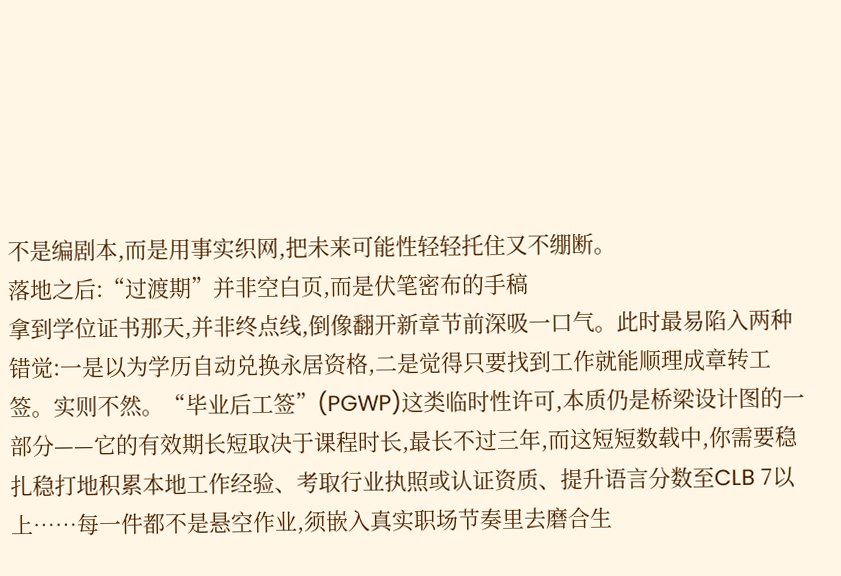不是编剧本,而是用事实织网,把未来可能性轻轻托住又不绷断。
落地之后:“过渡期”并非空白页,而是伏笔密布的手稿
拿到学位证书那天,并非终点线,倒像翻开新章节前深吸一口气。此时最易陷入两种错觉:一是以为学历自动兑换永居资格,二是觉得只要找到工作就能顺理成章转工签。实则不然。“毕业后工签”(PGWP)这类临时性许可,本质仍是桥梁设计图的一部分——它的有效期长短取决于课程时长,最长不过三年,而这短短数载中,你需要稳扎稳打地积累本地工作经验、考取行业执照或认证资质、提升语言分数至CLB 7以上……每一件都不是悬空作业,须嵌入真实职场节奏里去磨合生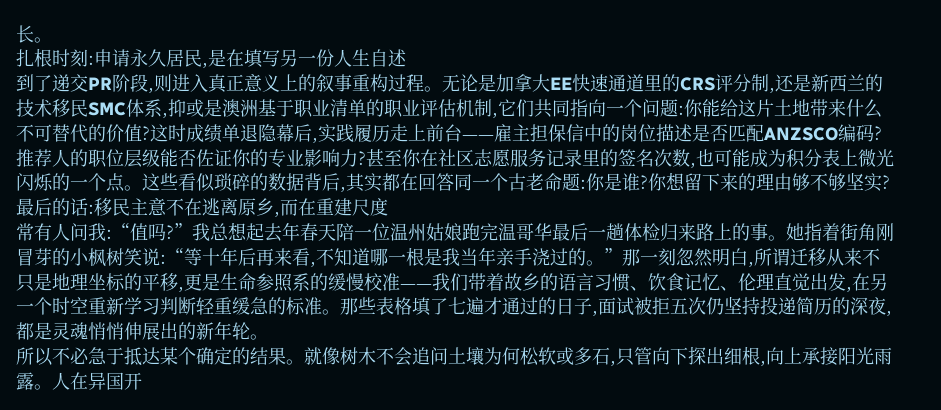长。
扎根时刻:申请永久居民,是在填写另一份人生自述
到了递交PR阶段,则进入真正意义上的叙事重构过程。无论是加拿大EE快速通道里的CRS评分制,还是新西兰的技术移民SMC体系,抑或是澳洲基于职业清单的职业评估机制,它们共同指向一个问题:你能给这片土地带来什么不可替代的价值?这时成绩单退隐幕后,实践履历走上前台——雇主担保信中的岗位描述是否匹配ANZSCO编码?推荐人的职位层级能否佐证你的专业影响力?甚至你在社区志愿服务记录里的签名次数,也可能成为积分表上微光闪烁的一个点。这些看似琐碎的数据背后,其实都在回答同一个古老命题:你是谁?你想留下来的理由够不够坚实?
最后的话:移民主意不在逃离原乡,而在重建尺度
常有人问我:“值吗?”我总想起去年春天陪一位温州姑娘跑完温哥华最后一趟体检归来路上的事。她指着街角刚冒芽的小枫树笑说:“等十年后再来看,不知道哪一根是我当年亲手浇过的。”那一刻忽然明白,所谓迁移从来不只是地理坐标的平移,更是生命参照系的缓慢校准——我们带着故乡的语言习惯、饮食记忆、伦理直觉出发,在另一个时空重新学习判断轻重缓急的标准。那些表格填了七遍才通过的日子,面试被拒五次仍坚持投递简历的深夜,都是灵魂悄悄伸展出的新年轮。
所以不必急于抵达某个确定的结果。就像树木不会追问土壤为何松软或多石,只管向下探出细根,向上承接阳光雨露。人在异国开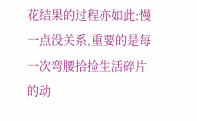花结果的过程亦如此:慢一点没关系,重要的是每一次弯腰拾捡生活碎片的动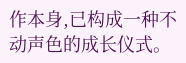作本身,已构成一种不动声色的成长仪式。